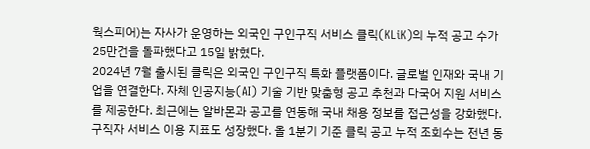웍스피어)는 자사가 운영하는 외국인 구인구직 서비스 클릭(KLiK)의 누적 공고 수가 25만건을 돌파했다고 15일 밝혔다.
2024년 7월 출시된 클릭은 외국인 구인구직 특화 플랫폼이다. 글로벌 인재와 국내 기업을 연결한다. 자체 인공지능(AI) 기술 기반 맞춤형 공고 추천과 다국어 지원 서비스를 제공한다. 최근에는 알바몬과 공고를 연동해 국내 채용 정보를 접근성을 강화했다.
구직자 서비스 이용 지표도 성장했다. 올 1분기 기준 클릭 공고 누적 조회수는 전년 동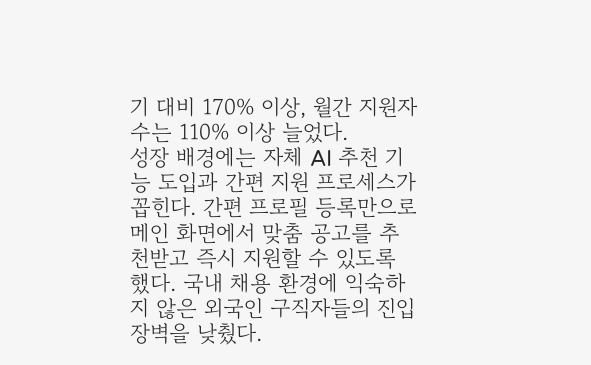기 대비 170% 이상, 월간 지원자 수는 110% 이상 늘었다.
성장 배경에는 자체 AI 추천 기능 도입과 간편 지원 프로세스가 꼽힌다. 간편 프로필 등록만으로 메인 화면에서 맞춤 공고를 추천받고 즉시 지원할 수 있도록 했다. 국내 채용 환경에 익숙하지 않은 외국인 구직자들의 진입 장벽을 낮췄다.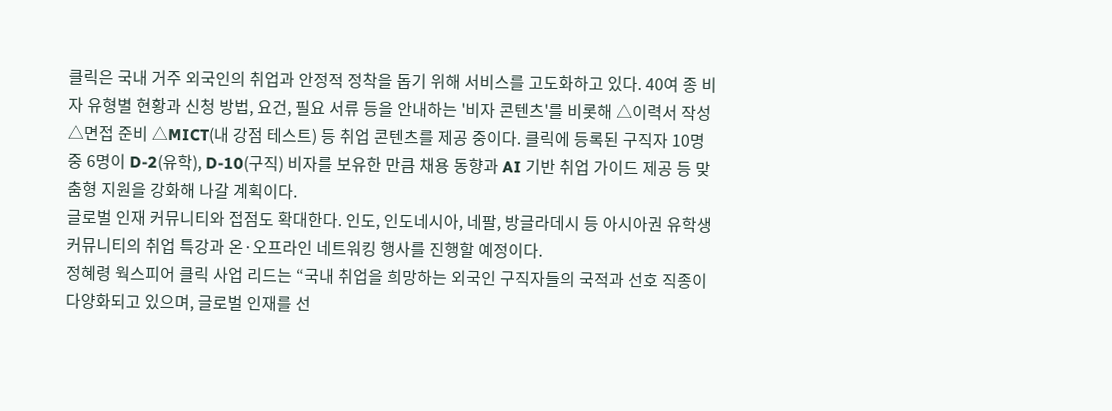클릭은 국내 거주 외국인의 취업과 안정적 정착을 돕기 위해 서비스를 고도화하고 있다. 40여 종 비자 유형별 현황과 신청 방법, 요건, 필요 서류 등을 안내하는 '비자 콘텐츠'를 비롯해 △이력서 작성 △면접 준비 △MICT(내 강점 테스트) 등 취업 콘텐츠를 제공 중이다. 클릭에 등록된 구직자 10명 중 6명이 D-2(유학), D-10(구직) 비자를 보유한 만큼 채용 동향과 AI 기반 취업 가이드 제공 등 맞춤형 지원을 강화해 나갈 계획이다.
글로벌 인재 커뮤니티와 접점도 확대한다. 인도, 인도네시아, 네팔, 방글라데시 등 아시아권 유학생 커뮤니티의 취업 특강과 온·오프라인 네트워킹 행사를 진행할 예정이다.
정혜령 웍스피어 클릭 사업 리드는 “국내 취업을 희망하는 외국인 구직자들의 국적과 선호 직종이 다양화되고 있으며, 글로벌 인재를 선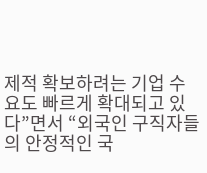제적 확보하려는 기업 수요도 빠르게 확대되고 있다”면서 “외국인 구직자들의 안정적인 국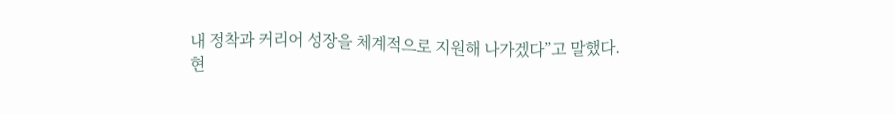내 정착과 커리어 성장을 체계적으로 지원해 나가겠다”고 말했다.
현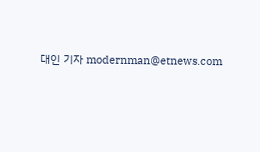대인 기자 modernman@etnews.com